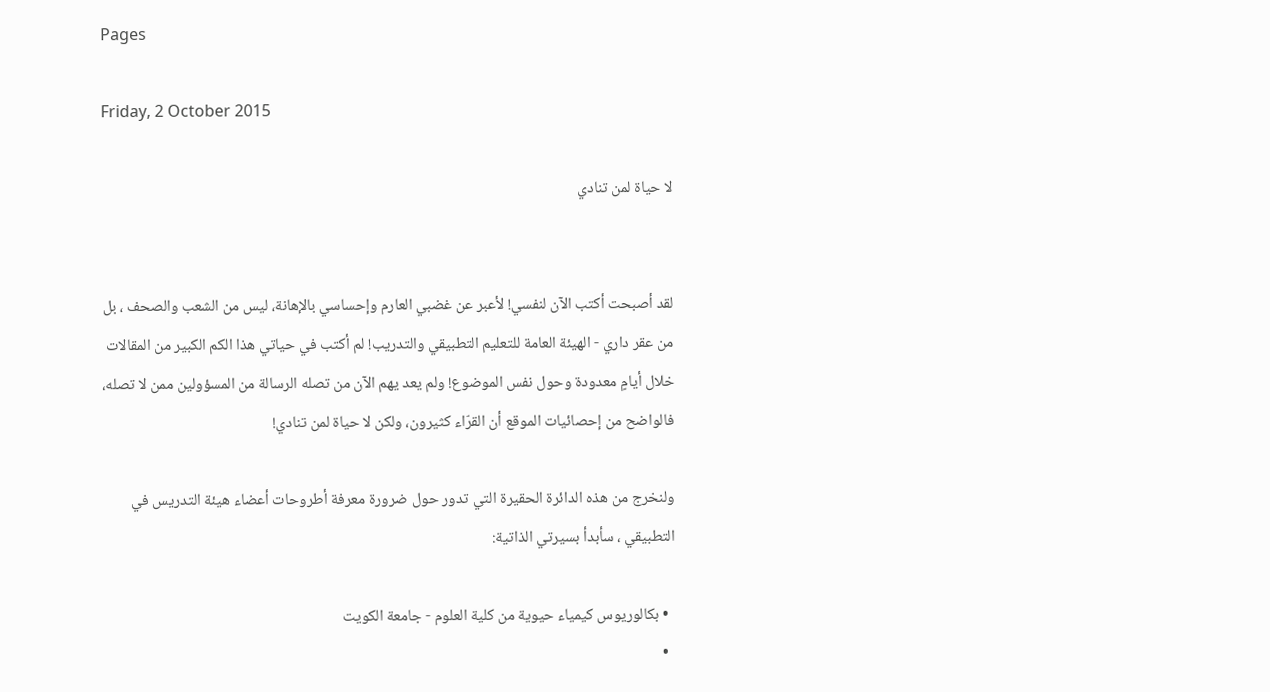Pages

Friday, 2 October 2015

لا حياة لمن تنادي


لقد أصبحت أكتب الآن لنفسي! لأعبر عن غضبي العارم وإحساسي بالإهانة، ليس من الشعب والصحف ، بل من عقر داري - الهيئة العامة للتعليم التطبيقي والتدريب! لم أكتب في حياتي هذا الكم الكبير من المقالات خلال أيامٍ معدودة وحول نفس الموضوع! ولم يعد يهم الآن من تصله الرسالة من المسؤولين ممن لا تصله، فالواضح من إحصائيات الموقع أن القرّاء كثيرون، ولكن لا حياة لمن تنادي!

ولنخرج من هذه الدائرة الحقيرة التي تدور حول ضرورة معرفة أطروحات أعضاء هيئة التدريس في التطبيقي ، سأبدأ بسيرتي الذاتية:

  • بكالوريوس كيمياء حيوية من كلية العلوم - جامعة الكويت
  •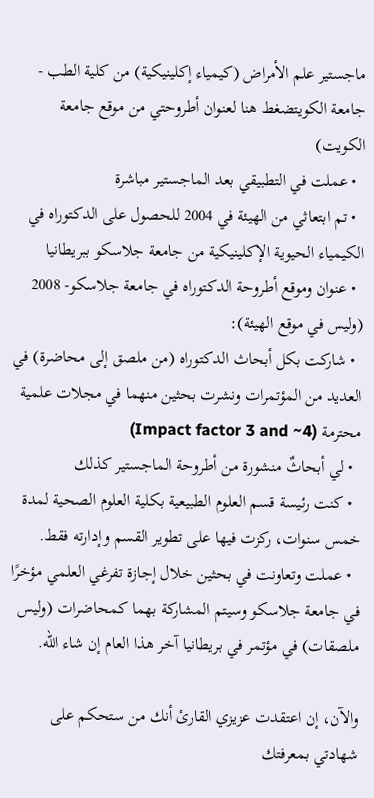ماجستير علم الأمراض (كيمياء إكلينيكية) من كلية الطب - جامعة الكويتضغط هنا لعنوان أطروحتي من موقع جامعة الكويت)
  • عملت في التطبيقي بعد الماجستير مباشرة
  • تم ابتعاثي من الهيئة في 2004 للحصول على الدكتوراه في الكيمياء الحيوية الإكلينيكية من جامعة جلاسكو ببريطانيا
  • عنوان وموقع أطروحة الدكتوراه في جامعة جلاسكو- 2008 (وليس في موقع الهيئة):
  • شاركت بكل أبحاث الدكتوراه (من ملصق إلى محاضرة) في العديد من المؤتمرات ونشرت بحثين منهما في مجلات علمية محترمة (Impact factor 3 and ~4)
  • لي أبحاثٌ منشورة من أطروحة الماجستير كذلك
  • كنت رئيسة قسم العلوم الطبيعية بكلية العلوم الصحية لمدة خمس سنوات، ركزت فيها على تطوير القسم وإدارته فقط.
  • عملت وتعاونت في بحثين خلال إجازة تفرغي العلمي مؤخرًا في جامعة جلاسكو وسيتم المشاركة بهما كمحاضرات (وليس ملصقات) في مؤتمر في بريطانيا آخر هذا العام إن شاء الله.

والآن، إن اعتقدت عزيزي القارئ أنك من ستحكم على شهادتي بمعرفتك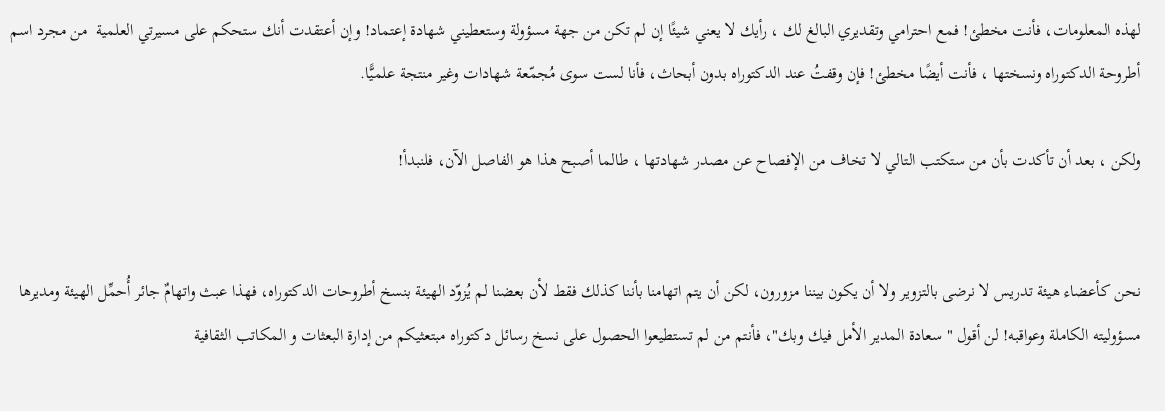لهذه المعلومات، فأنت مخطئ! فمع احترامي وتقديري البالغ لك ، رأيك لا يعني شيئًا إن لم تكن من جهة مسؤولة وستعطيني شهادة إعتماد! وإن أعتقدت أنك ستحكم على مسيرتي العلمية  من مجرد اسم أطروحة الدكتوراه ونسختها ، فأنت أيضًا مخطئ! فإن وقفتُ عند الدكتوراه بدون أبحاث، فأنا لست سوى مُجمّعة شهادات وغير منتجة علميًّا.

ولكن ، بعد أن تأكدت بأن من ستكتب التالي لا تخاف من الإفصاح عن مصدر شهادتها ، طالما أصبح هذا هو الفاصل الآن، فلنبدأ!


نحن كأعضاء هيئة تدريس لا نرضى بالتزوير ولا أن يكون بيننا مزورون، لكن أن يتم اتهامنا بأننا كذلك فقط لأن بعضنا لم يُزوّد الهيئة بنسخ أطروحات الدكتوراه، فهذا عبث واتهامٌ جائر أُحمِّل الهيئة ومديرها مسؤوليته الكاملة وعواقبه! لن أقول "سعادة المدير الأمل فيك وبك"، فأنتم من لم تستطيعوا الحصول على نسخ رسائل دكتوراه مبتعثيكم من إدارة البعثات و المكاتب الثقافية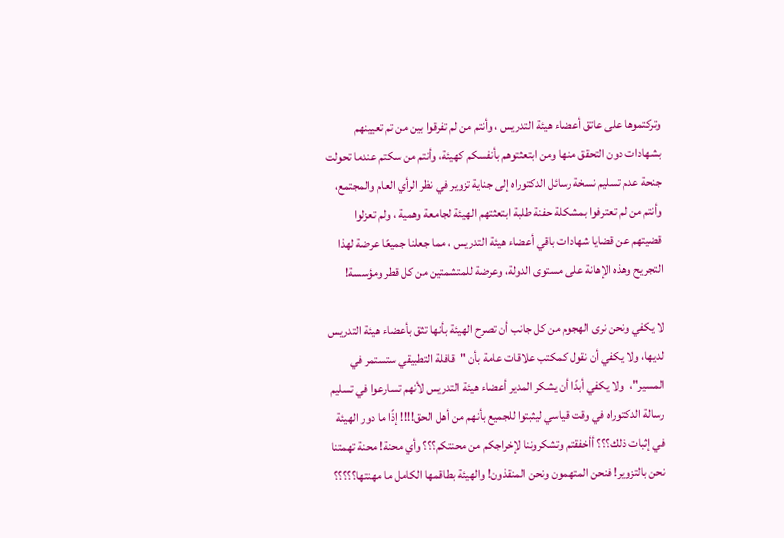وتركتموها على عاتق أعضاء هيئة التدريس ، وأنتم من لم تفرقوا بين من تم تعيينهم بشهادات دون التحقق منها ومن ابتعثتوهم بأنفسكم كهيئة، وأنتم من سكتم عندما تحولت جنحة عدم تسليم نسخة رسائل الدكتوراه إلى جناية تزوير في نظر الرأي العام والمجتمع، وأنتم من لم تعترفوا بمشكلة حفنة طلبة ابتعثتهم الهيئة لجامعة وهمية ، ولم تعزلوا قضيتهم عن قضايا شهادات باقي أعضاء هيئة التدريس ، مما جعلنا جميعًا عرضة لهذا التجريح وهذه الإهانة على مستوى الدولة، وعرضة للمتشمتين من كل قطر ومؤسسة!

لا يكفي ونحن نرى الهجوم من كل جانب أن تصرح الهيئة بأنها تثق بأعضاء هيئة التدريس لديها، ولا يكفي أن نقول كمكتب علاقات عامة بأن "قافلة التطبيقي ستستمر في المسير"،  ولا يكفي أبدًا أن يشكر المدير أعضاء هيئة التدريس لأنهم تسارعوا في تسليم رسالة الدكتوراه في وقت قياسي ليثبتوا للجميع بأنهم من أهل الحق!!!! إذًا ما دور الهيئة في إثبات ذلك؟؟؟ أأخفقتم وتشكروننا لإخراجكم من محنتكم؟؟؟ وأي محنة! محنة تهمتنا نحن بالتزوير! فنحن المتهمون ونحن المنقذون! والهيئة بطاقمها الكامل ما مهنتها؟؟؟؟؟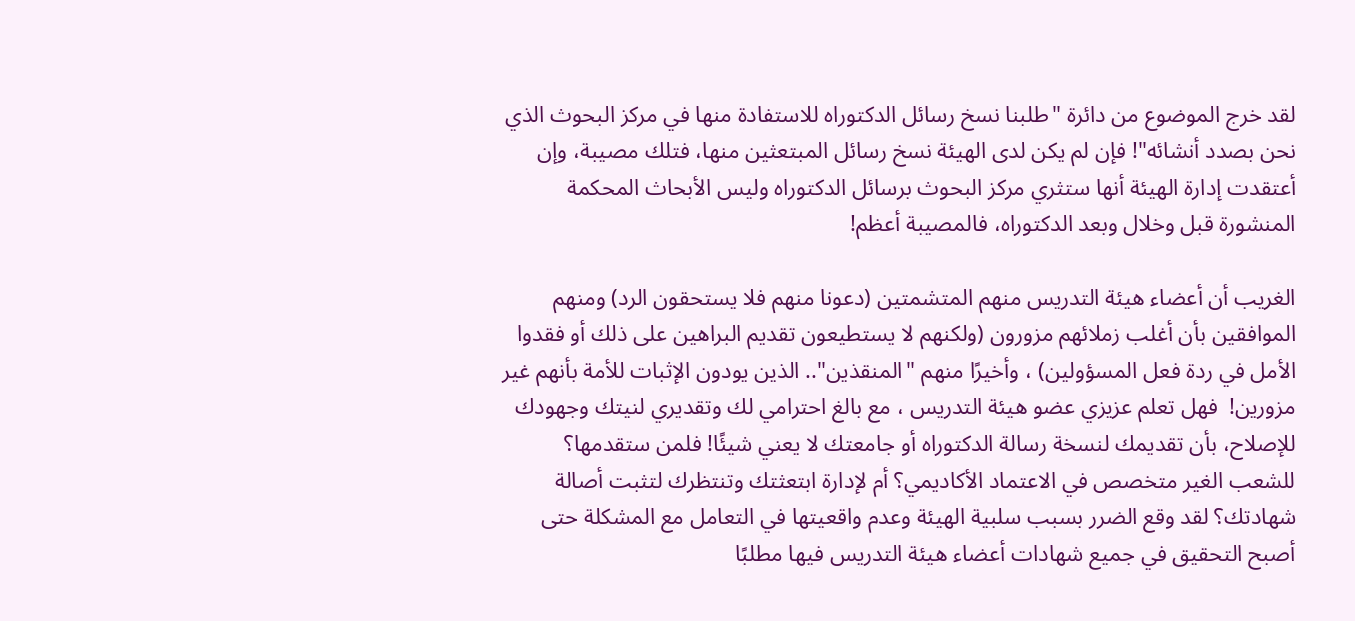لقد خرج الموضوع من دائرة "طلبنا نسخ رسائل الدكتوراه للاستفادة منها في مركز البحوث الذي نحن بصدد أنشائه"! فإن لم يكن لدى الهيئة نسخ رسائل المبتعثين منها، فتلك مصيبة، وإن أعتقدت إدارة الهيئة أنها ستثري مركز البحوث برسائل الدكتوراه وليس الأبحاث المحكمة المنشورة قبل وخلال وبعد الدكتوراه، فالمصيبة أعظم!

الغريب أن أعضاء هيئة التدريس منهم المتشمتين (دعونا منهم فلا يستحقون الرد) ومنهم الموافقين بأن أغلب زملائهم مزورون (ولكنهم لا يستطيعون تقديم البراهين على ذلك أو فقدوا الأمل في ردة فعل المسؤولين) ، وأخيرًا منهم "المنقذين".. الذين يودون الإثبات للأمة بأنهم غير مزورين!  فهل تعلم عزيزي عضو هيئة التدريس ، مع بالغ احترامي لك وتقديري لنيتك وجهودك للإصلاح، بأن تقديمك لنسخة رسالة الدكتوراه أو جامعتك لا يعني شيئًا! فلمن ستقدمها؟ للشعب الغير متخصص في الاعتماد الأكاديمي؟ أم لإدارة ابتعثتك وتنتظرك لتثبت أصالة شهادتك؟ لقد وقع الضرر بسبب سلبية الهيئة وعدم واقعيتها في التعامل مع المشكلة حتى أصبح التحقيق في جميع شهادات أعضاء هيئة التدريس فيها مطلبًا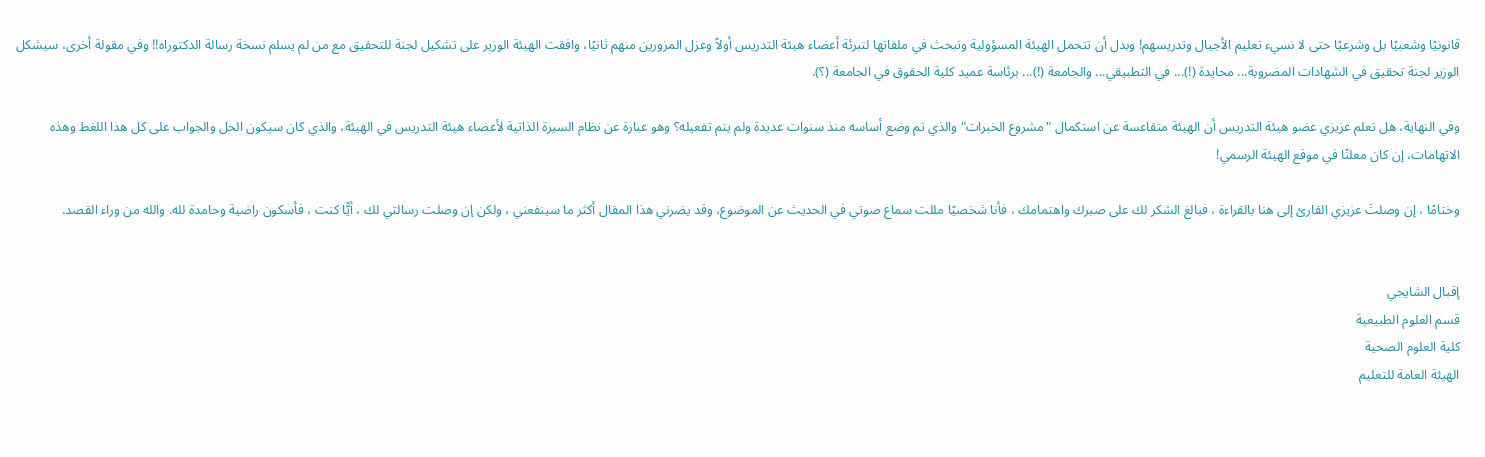قانونيًا وشعبيًا بل وشرعيًا حتى لا نسيء تعليم الأجيال وتدريسهم! وبدل أن تتحمل الهيئة المسؤولية وتبحث في ملفاتها لتبرئة أعضاء هيئة التدريس أولاً وعزل المزورين منهم ثانيًا، وافقت الهيئة الوزير على تشكيل لجنة للتحقيق مع من لم يسلم نسخة رسالة الدكتوراه!! وفي مقولة أخرى، سيشكل الوزير لجنة تحقيق في الشهادات المضروبة... محايدة (!)... في التطبيقي... والجامعة (!)... برئاسة عميد كلية الحقوق في الجامعة (؟).

وفي النهاية، هل تعلم عزيزي عضو هيئة التدريس أن الهيئة متقاعسة عن استكمال "مشروع الخبرات" والذي تم وضع أساسه منذ سنوات عديدة ولم يتم تفعيله؟ وهو عبارة عن نظام السيرة الذاتية لأعضاء هيئة التدريس في الهيئة، والذي كان سيكون الحل والجواب على كل هذا اللغط وهذه الاتهامات، إن كان معلنًا في موقع الهيئة الرسمي!

وختامًا ، إن وصلتَ عزيزي القارئ إلى هنا بالقراءة ، فبالغ الشكر لك على صبرك واهتمامك ، فأنا شخصيًا مللت سماع صوتي في الحديث عن الموضوع، وقد يضرني هذا المقال أكثر ما سينفعني ، ولكن إن وصلت رسالتي لك ، أيًّا كنت ، فأسكون راضية وحامدة لله. والله من وراء القصد.


إقبال الشايجي
قسم العلوم الطبيعية
كلية العلوم الصحية
الهيئة العامة للتعليم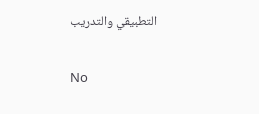التطبيقي والتدريب

No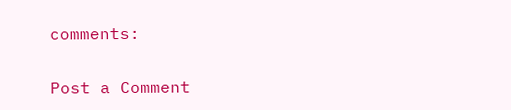comments:

Post a Comment